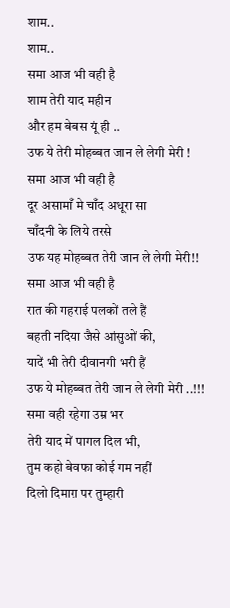शाम..
शाम..
समा आज भी वही है
शाम तेरी याद महीन
और हम बेबस यूं ही ..
उफ ये तेरी मोहब्बत जान ले लेगी मेरी !
समा आज भी वही है
दूर असामाँ मे चाँद अधूरा सा
चाँदनी के लिये तरसे
उफ यह मोहब्बत तेरी जान ले लेगी मेरी!!
समा आज भी वही है
रात की गहराई पलकों तले हैं
बहती नदिया जैसे आंसुओं की,
यादें भी तेरी दीवानगी भरी हैं
उफ ये मोहब्बत तेरी जान ले लेगी मेरी ..!!!
समा वही रहेगा उम्र भर
तेरी याद में पागल दिल भी,
तुम कहो बेवफा कोई गम नहीं
दिलो दिमाग़ पर तुम्हारी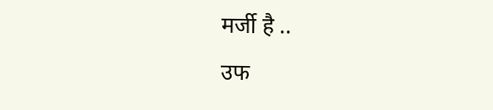मर्जी है ..
उफ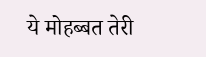ये मोहब्बत तेरी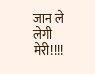जान ले लेगी मेरी!!!!